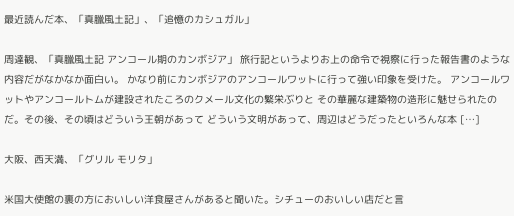最近読んだ本、「真臘風土記」、「追憶のカシュガル」

周達観、「真臘風土記 アンコール期のカンボジア」 旅行記というよりお上の命令で視察に行った報告書のような内容だがなかなか面白い。 かなり前にカンボジアのアンコールワットに行って強い印象を受けた。 アンコールワットやアンコールトムが建設されたころのクメール文化の繁栄ぶりと その華麗な建築物の造形に魅せられたのだ。その後、その頃はどういう王朝があって どういう文明があって、周辺はどうだったといろんな本 […]

大阪、西天満、「グリル モリタ」

米国大使館の裏の方においしい洋食屋さんがあると聞いた。シチューのおいしい店だと言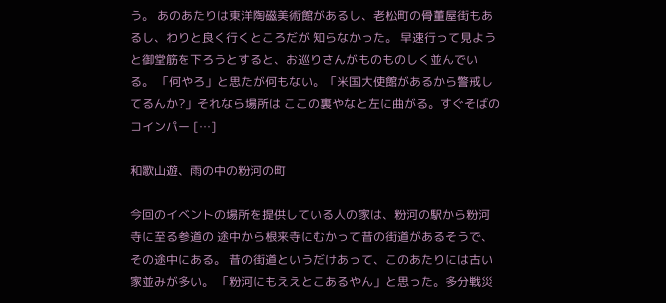う。 あのあたりは東洋陶磁美術館があるし、老松町の骨董屋街もあるし、わりと良く行くところだが 知らなかった。 早速行って見ようと御堂筋を下ろうとすると、お巡りさんがものものしく並んでいる。 「何やろ」と思たが何もない。「米国大使館があるから警戒してるんか?」それなら場所は ここの裏やなと左に曲がる。すぐそばのコインパー […]

和歌山遊、雨の中の粉河の町

今回のイベントの場所を提供している人の家は、粉河の駅から粉河寺に至る参道の 途中から根来寺にむかって昔の街道があるそうで、その途中にある。 昔の街道というだけあって、このあたりには古い家並みが多い。 「粉河にもええとこあるやん」と思った。多分戦災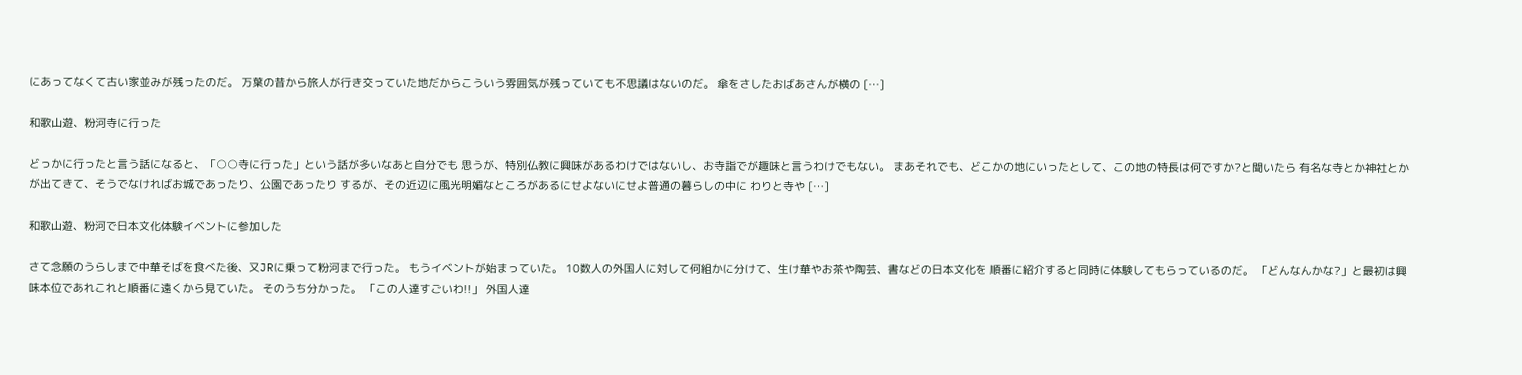にあってなくて古い家並みが残ったのだ。 万葉の昔から旅人が行き交っていた地だからこういう雰囲気が残っていても不思議はないのだ。 傘をさしたおばあさんが横の […]

和歌山遊、粉河寺に行った

どっかに行ったと言う話になると、「○○寺に行った」という話が多いなあと自分でも 思うが、特別仏教に興味があるわけではないし、お寺詣でが趣味と言うわけでもない。 まあそれでも、どこかの地にいったとして、この地の特長は何ですか?と聞いたら 有名な寺とか神社とかが出てきて、そうでなければお城であったり、公園であったり するが、その近辺に風光明媚なところがあるにせよないにせよ普通の暮らしの中に わりと寺や […]

和歌山遊、粉河で日本文化体験イベントに参加した

さて念願のうらしまで中華そばを食べた後、又JRに乗って粉河まで行った。 もうイベントが始まっていた。 10数人の外国人に対して何組かに分けて、生け華やお茶や陶芸、書などの日本文化を 順番に紹介すると同時に体験してもらっているのだ。 「どんなんかな?」と最初は興味本位であれこれと順番に遠くから見ていた。 そのうち分かった。 「この人達すごいわ!!」 外国人達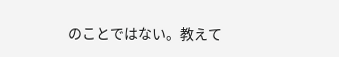のことではない。教えて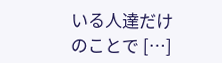いる人達だけのことで […]